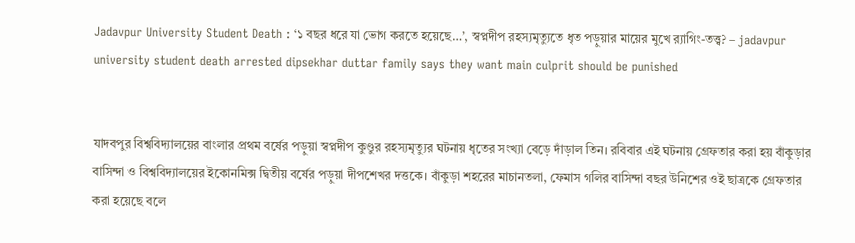Jadavpur University Student Death : ‘১ বছর ধরে যা ভোগ করতে হয়েছে…’, স্বপ্নদীপ রহস্যমৃত্যুতে ধৃত পড়ুয়ার মায়ের মুখে র‌্যাগিং-তত্ত্ব? – jadavpur university student death arrested dipsekhar duttar family says they want main culprit should be punished


যাদবপুর বিশ্ববিদ্যালয়ের বাংলার প্রথম বর্ষের পড়ুয়া স্বপ্নদীপ কুণ্ডুর রহস্যমৃত্যুর ঘটনায় ধৃতের সংখ্যা বেড়ে দাঁড়াল তিন। রবিবার এই ঘটনায় গ্রেফতার করা হয় বাঁকুড়ার বাসিন্দা ও বিশ্ববিদ্যালয়ের ইকোনমিক্স দ্বিতীয় বর্ষের পড়ুয়া দীপশেখর দত্তকে। বাঁকুড়া শহরের মাচানতলা, ফেমাস গলির বাসিন্দা বছর উনিশের ওই ছাত্রকে গ্রেফতার করা হয়েছে বলে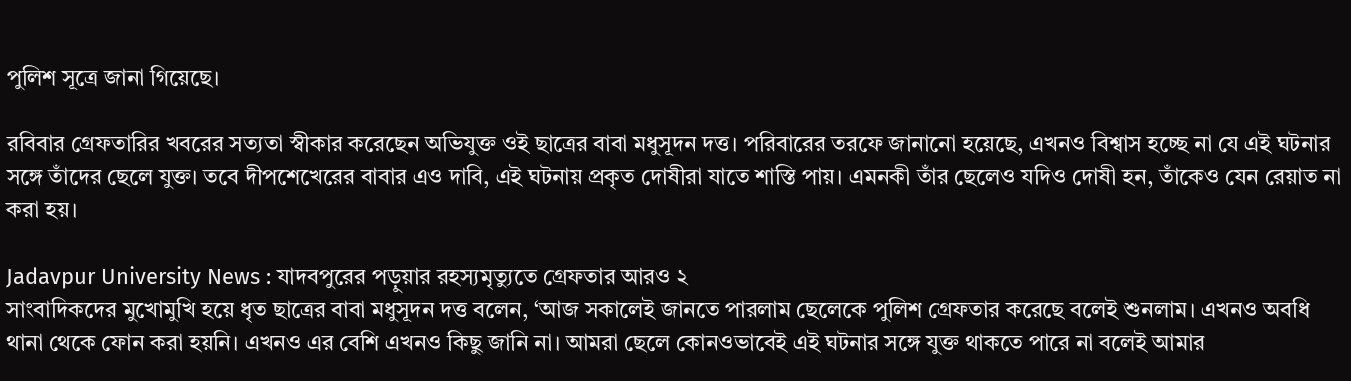পুলিশ সূত্রে জানা গিয়েছে।

রবিবার গ্রেফতারির খবরের সত্যতা স্বীকার করেছেন অভিযুক্ত ওই ছাত্রের বাবা মধুসূদন দত্ত। পরিবারের তরফে জানানো হয়েছে, এখনও বিশ্বাস হচ্ছে না যে এই ঘটনার সঙ্গে তাঁদের ছেলে যুক্ত। তবে দীপশেখেরের বাবার এও দাবি, এই ঘটনায় প্রকৃত দোষীরা যাতে শাস্তি পায়। এমনকী তাঁর ছেলেও যদিও দোষী হন, তাঁকেও যেন রেয়াত না করা হয়।

Jadavpur University News : যাদবপুরের পড়ুয়ার রহস্যমৃত্যুতে গ্রেফতার আরও ২
সাংবাদিকদের মুখোমুখি হয়ে ধৃত ছাত্রের বাবা মধুসূদন দত্ত বলেন, ‘আজ সকালেই জানতে পারলাম ছেলেকে পুলিশ গ্রেফতার করেছে বলেই শুনলাম। এখনও অবধি থানা থেকে ফোন করা হয়নি। এখনও এর বেশি এখনও কিছু জানি না। আমরা ছেলে কোনওভাবেই এই ঘটনার সঙ্গে যুক্ত থাকতে পারে না বলেই আমার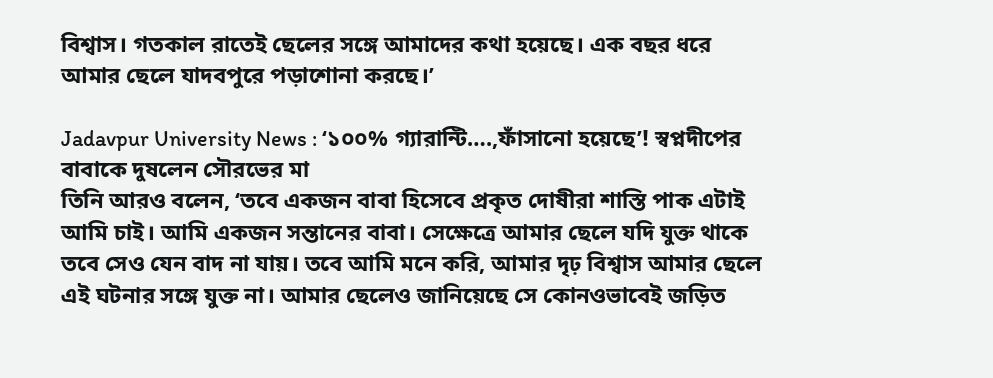বিশ্বাস। গতকাল রাতেই ছেলের সঙ্গে আমাদের কথা হয়েছে। এক বছর ধরে আমার ছেলে যাদবপুরে পড়াশোনা করছে।’

Jadavpur University News : ‘১০০% গ্যারান্টি….,ফাঁসানো হয়েছে’! স্বপ্নদীপের বাবাকে দুষলেন সৌরভের মা
তিনি আরও বলেন, ‘তবে একজন বাবা হিসেবে প্রকৃত দোষীরা শাস্তি পাক এটাই আমি চাই। আমি একজন সন্তানের বাবা। সেক্ষেত্রে আমার ছেলে যদি যুক্ত থাকে তবে সেও যেন বাদ না যায়। তবে আমি মনে করি, আমার দৃঢ় বিশ্বাস আমার ছেলে এই ঘটনার সঙ্গে যুক্ত না। আমার ছেলেও জানিয়েছে সে কোনওভাবেই জড়িত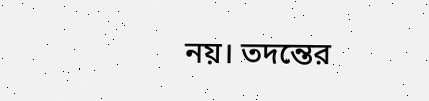নয়। তদন্তের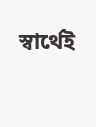স্বার্থেই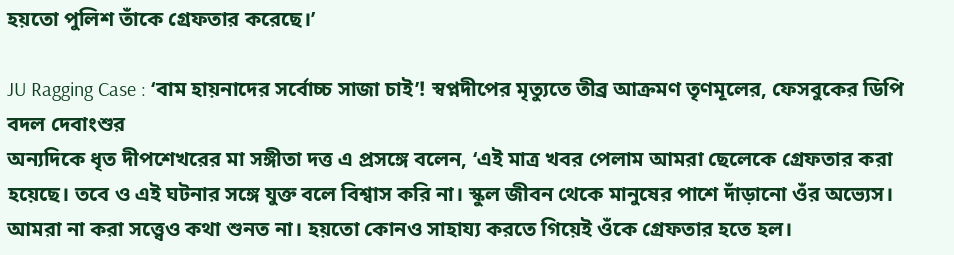হয়তো পুলিশ তাঁকে গ্রেফতার করেছে।’

JU Ragging Case : ‘বাম হায়নাদের সর্বোচ্চ সাজা চাই’! স্বপ্নদীপের মৃত্যুতে তীব্র আক্রমণ তৃণমূলের, ফেসবুকের ডিপি বদল দেবাংশুর
অন্যদিকে ধৃত দীপশেখরের মা সঙ্গীতা দত্ত এ প্রসঙ্গে বলেন, ‘এই মাত্র খবর পেলাম আমরা ছেলেকে গ্রেফতার করা হয়েছে। তবে ও এই ঘটনার সঙ্গে যুক্ত বলে বিশ্বাস করি না। স্কুল জীবন থেকে মানুষের পাশে দাঁড়ানো ওঁর অভ্যেস। আমরা না করা সত্ত্বেও কথা শুনত না। হয়তো কোনও সাহায্য করতে গিয়েই ওঁকে গ্রেফতার হতে হল।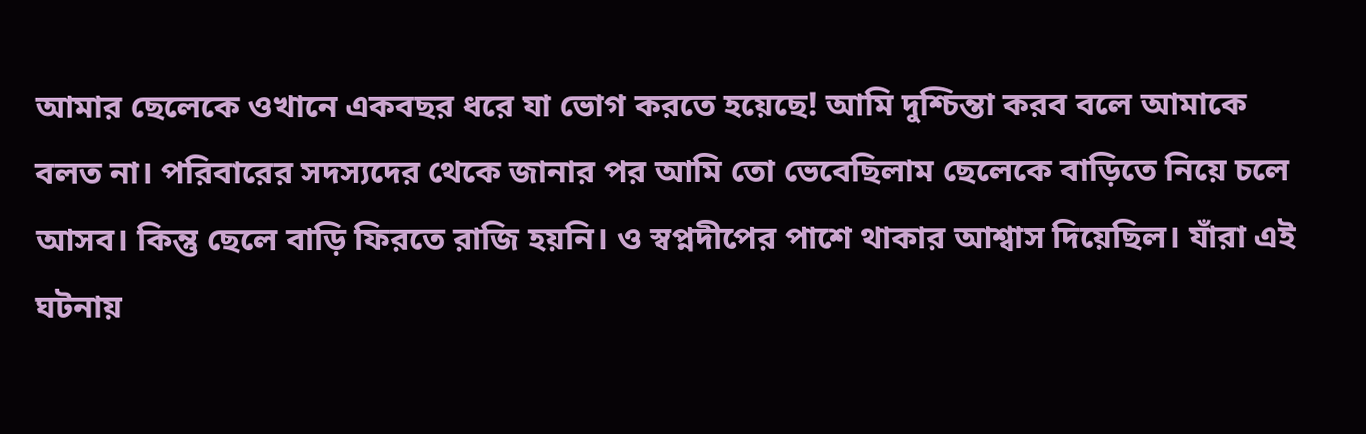আমার ছেলেকে ওখানে একবছর ধরে যা ভোগ করতে হয়েছে! আমি দুশ্চিন্তা করব বলে আমাকে বলত না। পরিবারের সদস্যদের থেকে জানার পর আমি তো ভেবেছিলাম ছেলেকে বাড়িতে নিয়ে চলে আসব। কিন্তু ছেলে বাড়ি ফিরতে রাজি হয়নি। ও স্বপ্নদীপের পাশে থাকার আশ্বাস দিয়েছিল। যাঁরা এই ঘটনায়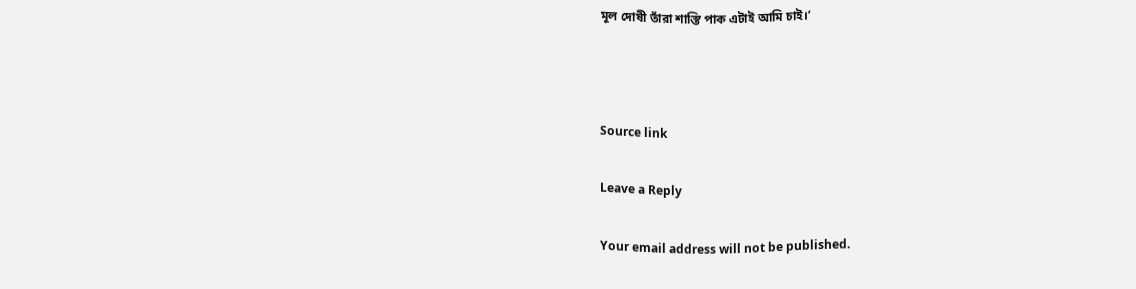মূল দোষী তাঁরা শাস্তি পাক এটাই আমি চাই।’



Source link

Leave a Reply

Your email address will not be published.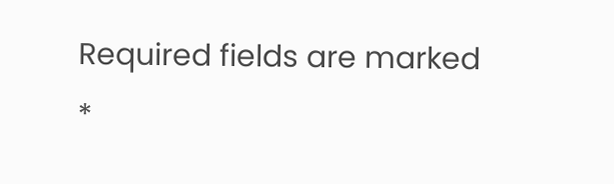Required fields are marked *